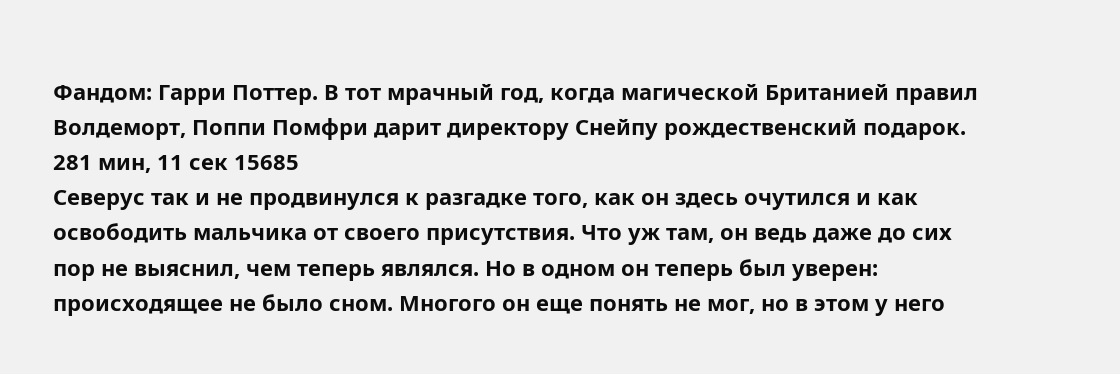Фандом: Гарри Поттер. В тот мрачный год, когда магической Британией правил Волдеморт, Поппи Помфри дарит директору Снейпу рождественский подарок.
281 мин, 11 сек 15685
Северус так и не продвинулся к разгадке того, как он здесь очутился и как освободить мальчика от своего присутствия. Что уж там, он ведь даже до сих пор не выяснил, чем теперь являлся. Но в одном он теперь был уверен: происходящее не было сном. Многого он еще понять не мог, но в этом у него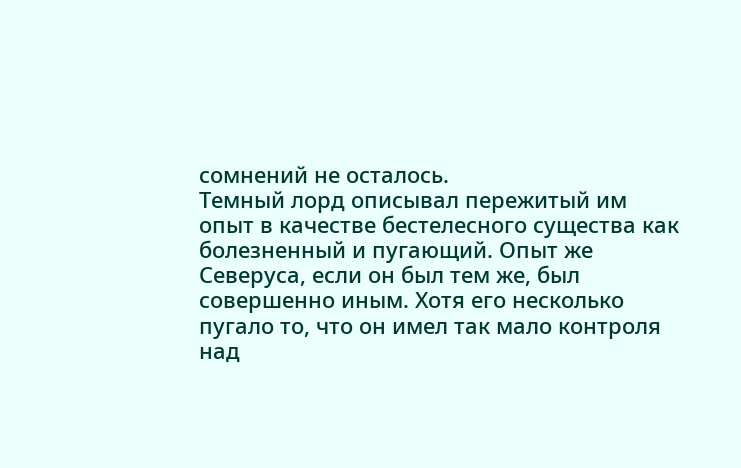сомнений не осталось.
Темный лорд описывал пережитый им опыт в качестве бестелесного существа как болезненный и пугающий. Опыт же Северуса, если он был тем же, был совершенно иным. Хотя его несколько пугало то, что он имел так мало контроля над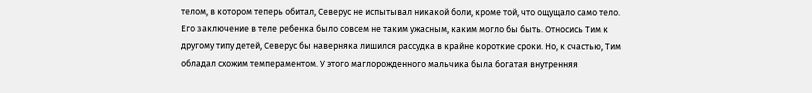телом, в котором теперь обитал, Северус не испытывал никакой боли, кроме той, что ощущало само тело.
Его заключение в теле ребенка было совсем не таким ужасным, каким могло бы быть. Относись Тим к другому типу детей, Северус бы наверняка лишился рассудка в крайне короткие сроки. Но, к счастью, Тим обладал схожим темпераментом. У этого маглорожденного мальчика была богатая внутренняя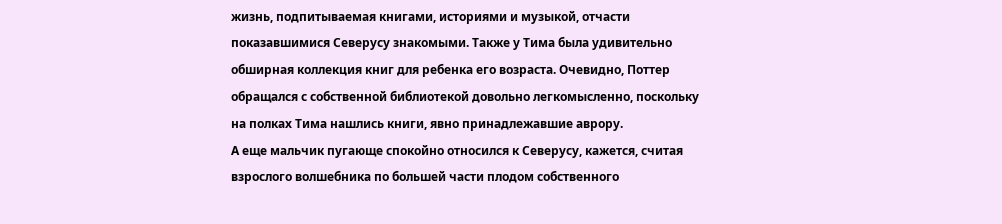жизнь, подпитываемая книгами, историями и музыкой, отчасти показавшимися Северусу знакомыми. Также у Тима была удивительно обширная коллекция книг для ребенка его возраста. Очевидно, Поттер обращался с собственной библиотекой довольно легкомысленно, поскольку на полках Тима нашлись книги, явно принадлежавшие аврору.
А еще мальчик пугающе спокойно относился к Северусу, кажется, считая взрослого волшебника по большей части плодом собственного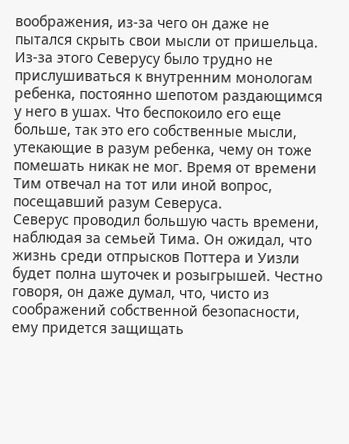воображения, из-за чего он даже не пытался скрыть свои мысли от пришельца. Из-за этого Северусу было трудно не прислушиваться к внутренним монологам ребенка, постоянно шепотом раздающимся у него в ушах. Что беспокоило его еще больше, так это его собственные мысли, утекающие в разум ребенка, чему он тоже помешать никак не мог. Время от времени Тим отвечал на тот или иной вопрос, посещавший разум Северуса.
Северус проводил большую часть времени, наблюдая за семьей Тима. Он ожидал, что жизнь среди отпрысков Поттера и Уизли будет полна шуточек и розыгрышей. Честно говоря, он даже думал, что, чисто из соображений собственной безопасности, ему придется защищать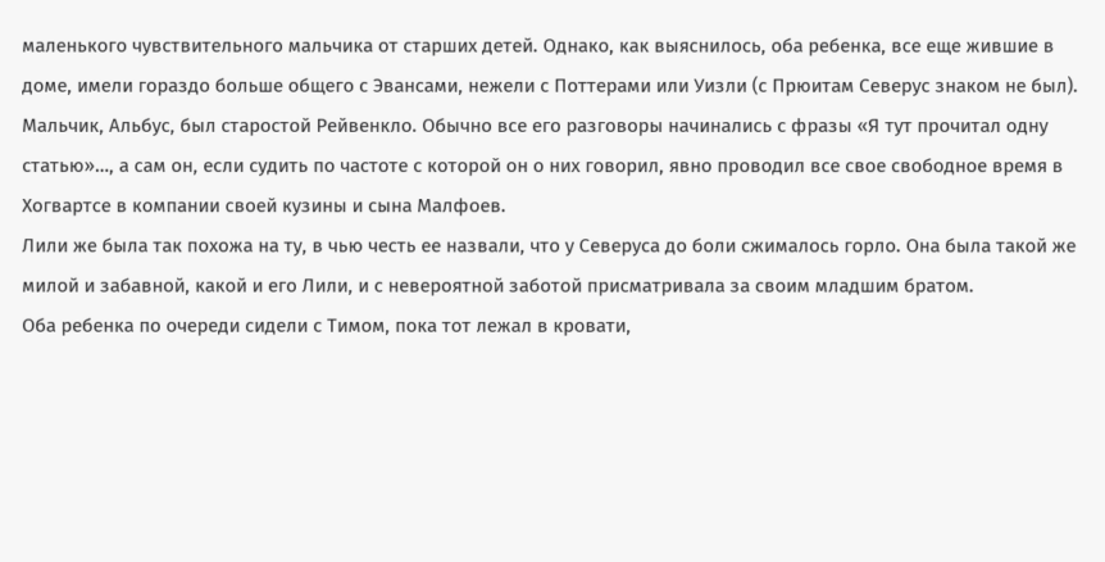маленького чувствительного мальчика от старших детей. Однако, как выяснилось, оба ребенка, все еще жившие в доме, имели гораздо больше общего с Эвансами, нежели с Поттерами или Уизли (с Прюитам Северус знаком не был).
Мальчик, Альбус, был старостой Рейвенкло. Обычно все его разговоры начинались с фразы «Я тут прочитал одну статью»…, а сам он, если судить по частоте с которой он о них говорил, явно проводил все свое свободное время в Хогвартсе в компании своей кузины и сына Малфоев.
Лили же была так похожа на ту, в чью честь ее назвали, что у Северуса до боли сжималось горло. Она была такой же милой и забавной, какой и его Лили, и с невероятной заботой присматривала за своим младшим братом.
Оба ребенка по очереди сидели с Тимом, пока тот лежал в кровати,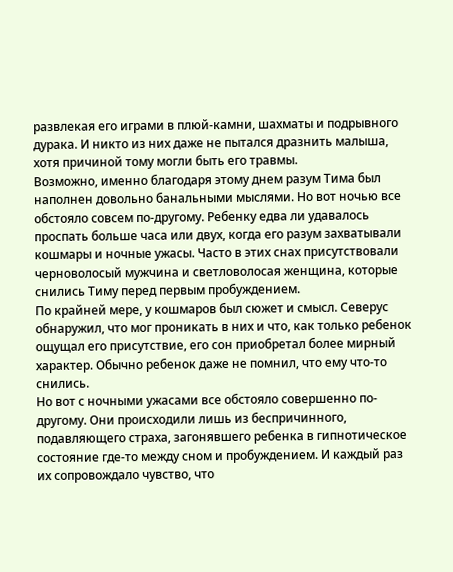развлекая его играми в плюй-камни, шахматы и подрывного дурака. И никто из них даже не пытался дразнить малыша, хотя причиной тому могли быть его травмы.
Возможно, именно благодаря этому днем разум Тима был наполнен довольно банальными мыслями. Но вот ночью все обстояло совсем по-другому. Ребенку едва ли удавалось проспать больше часа или двух, когда его разум захватывали кошмары и ночные ужасы. Часто в этих снах присутствовали черноволосый мужчина и светловолосая женщина, которые снились Тиму перед первым пробуждением.
По крайней мере, у кошмаров был сюжет и смысл. Северус обнаружил, что мог проникать в них и что, как только ребенок ощущал его присутствие, его сон приобретал более мирный характер. Обычно ребенок даже не помнил, что ему что-то снились.
Но вот с ночными ужасами все обстояло совершенно по-другому. Они происходили лишь из беспричинного, подавляющего страха, загонявшего ребенка в гипнотическое состояние где-то между сном и пробуждением. И каждый раз их сопровождало чувство, что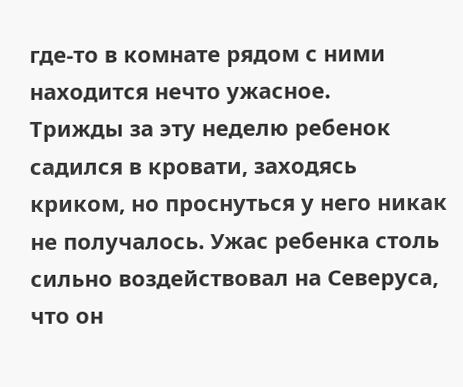где-то в комнате рядом с ними находится нечто ужасное.
Трижды за эту неделю ребенок садился в кровати, заходясь криком, но проснуться у него никак не получалось. Ужас ребенка столь сильно воздействовал на Северуса, что он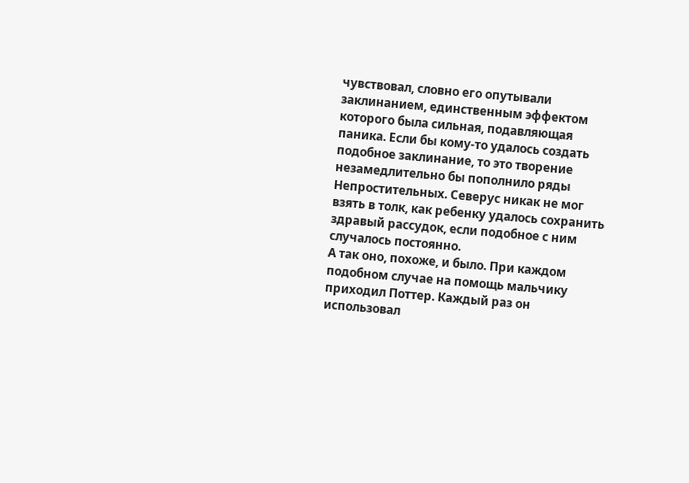чувствовал, словно его опутывали заклинанием, единственным эффектом которого была сильная, подавляющая паника. Если бы кому-то удалось создать подобное заклинание, то это творение незамедлительно бы пополнило ряды Непростительных. Северус никак не мог взять в толк, как ребенку удалось сохранить здравый рассудок, если подобное с ним случалось постоянно.
А так оно, похоже, и было. При каждом подобном случае на помощь мальчику приходил Поттер. Каждый раз он использовал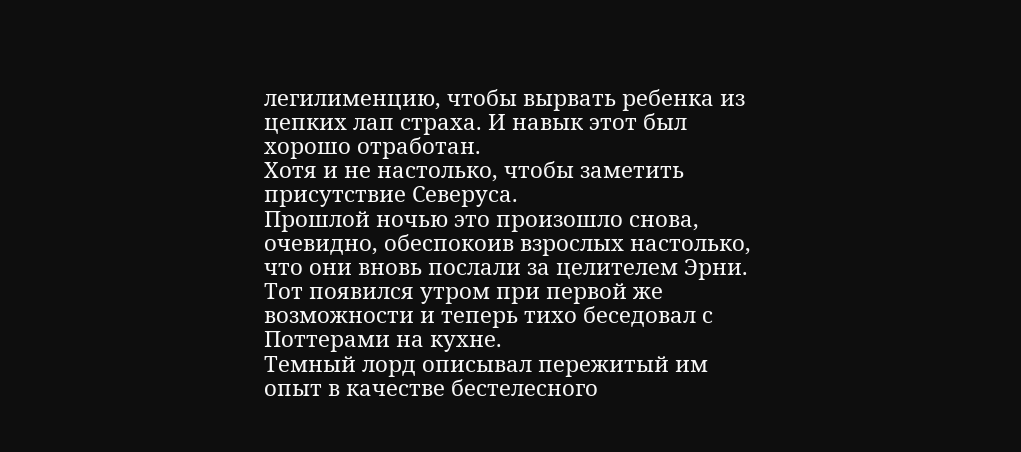легилименцию, чтобы вырвать ребенка из цепких лап страха. И навык этот был хорошо отработан.
Хотя и не настолько, чтобы заметить присутствие Северуса.
Прошлой ночью это произошло снова, очевидно, обеспокоив взрослых настолько, что они вновь послали за целителем Эрни. Тот появился утром при первой же возможности и теперь тихо беседовал с Поттерами на кухне.
Темный лорд описывал пережитый им опыт в качестве бестелесного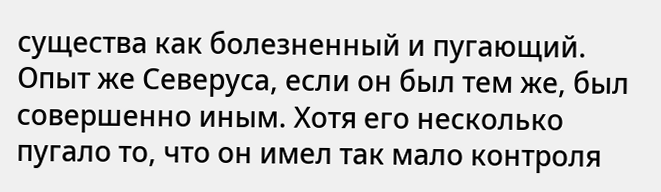существа как болезненный и пугающий. Опыт же Северуса, если он был тем же, был совершенно иным. Хотя его несколько пугало то, что он имел так мало контроля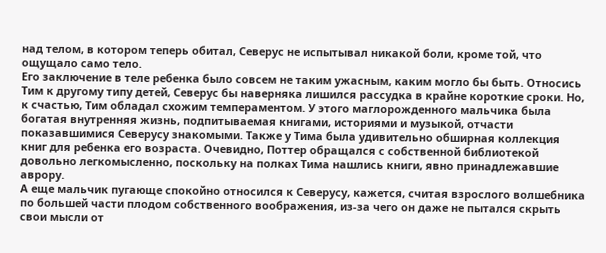над телом, в котором теперь обитал, Северус не испытывал никакой боли, кроме той, что ощущало само тело.
Его заключение в теле ребенка было совсем не таким ужасным, каким могло бы быть. Относись Тим к другому типу детей, Северус бы наверняка лишился рассудка в крайне короткие сроки. Но, к счастью, Тим обладал схожим темпераментом. У этого маглорожденного мальчика была богатая внутренняя жизнь, подпитываемая книгами, историями и музыкой, отчасти показавшимися Северусу знакомыми. Также у Тима была удивительно обширная коллекция книг для ребенка его возраста. Очевидно, Поттер обращался с собственной библиотекой довольно легкомысленно, поскольку на полках Тима нашлись книги, явно принадлежавшие аврору.
А еще мальчик пугающе спокойно относился к Северусу, кажется, считая взрослого волшебника по большей части плодом собственного воображения, из-за чего он даже не пытался скрыть свои мысли от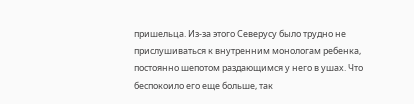пришельца. Из-за этого Северусу было трудно не прислушиваться к внутренним монологам ребенка, постоянно шепотом раздающимся у него в ушах. Что беспокоило его еще больше, так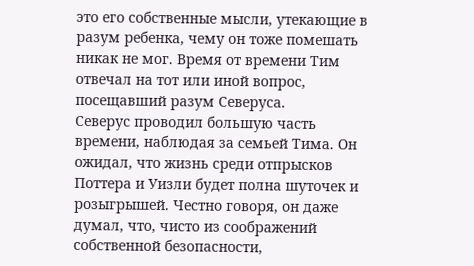это его собственные мысли, утекающие в разум ребенка, чему он тоже помешать никак не мог. Время от времени Тим отвечал на тот или иной вопрос, посещавший разум Северуса.
Северус проводил большую часть времени, наблюдая за семьей Тима. Он ожидал, что жизнь среди отпрысков Поттера и Уизли будет полна шуточек и розыгрышей. Честно говоря, он даже думал, что, чисто из соображений собственной безопасности,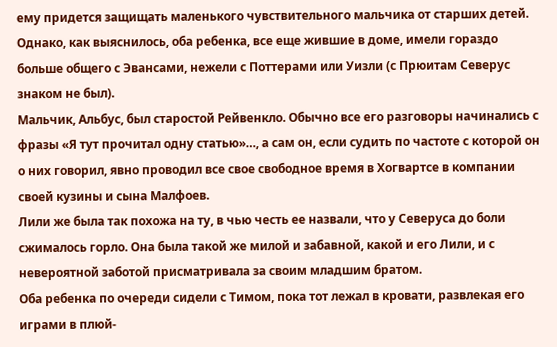ему придется защищать маленького чувствительного мальчика от старших детей. Однако, как выяснилось, оба ребенка, все еще жившие в доме, имели гораздо больше общего с Эвансами, нежели с Поттерами или Уизли (с Прюитам Северус знаком не был).
Мальчик, Альбус, был старостой Рейвенкло. Обычно все его разговоры начинались с фразы «Я тут прочитал одну статью»…, а сам он, если судить по частоте с которой он о них говорил, явно проводил все свое свободное время в Хогвартсе в компании своей кузины и сына Малфоев.
Лили же была так похожа на ту, в чью честь ее назвали, что у Северуса до боли сжималось горло. Она была такой же милой и забавной, какой и его Лили, и с невероятной заботой присматривала за своим младшим братом.
Оба ребенка по очереди сидели с Тимом, пока тот лежал в кровати, развлекая его играми в плюй-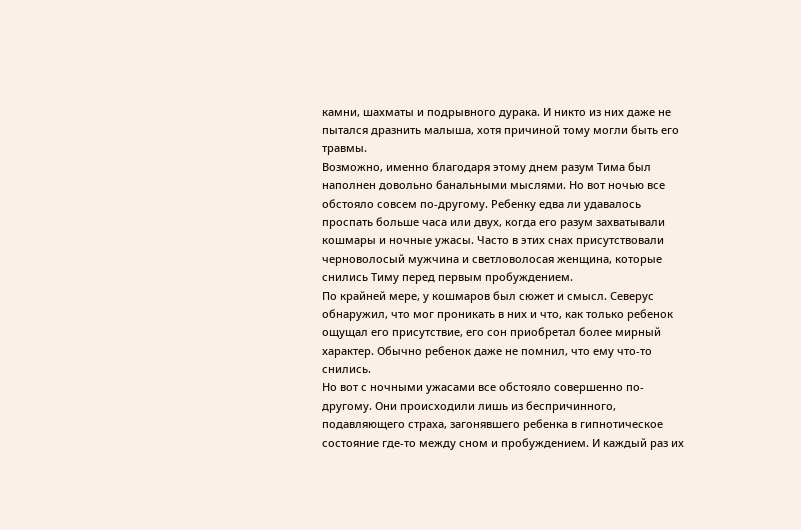камни, шахматы и подрывного дурака. И никто из них даже не пытался дразнить малыша, хотя причиной тому могли быть его травмы.
Возможно, именно благодаря этому днем разум Тима был наполнен довольно банальными мыслями. Но вот ночью все обстояло совсем по-другому. Ребенку едва ли удавалось проспать больше часа или двух, когда его разум захватывали кошмары и ночные ужасы. Часто в этих снах присутствовали черноволосый мужчина и светловолосая женщина, которые снились Тиму перед первым пробуждением.
По крайней мере, у кошмаров был сюжет и смысл. Северус обнаружил, что мог проникать в них и что, как только ребенок ощущал его присутствие, его сон приобретал более мирный характер. Обычно ребенок даже не помнил, что ему что-то снились.
Но вот с ночными ужасами все обстояло совершенно по-другому. Они происходили лишь из беспричинного, подавляющего страха, загонявшего ребенка в гипнотическое состояние где-то между сном и пробуждением. И каждый раз их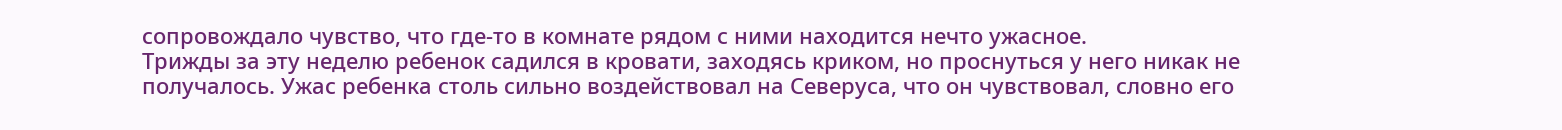сопровождало чувство, что где-то в комнате рядом с ними находится нечто ужасное.
Трижды за эту неделю ребенок садился в кровати, заходясь криком, но проснуться у него никак не получалось. Ужас ребенка столь сильно воздействовал на Северуса, что он чувствовал, словно его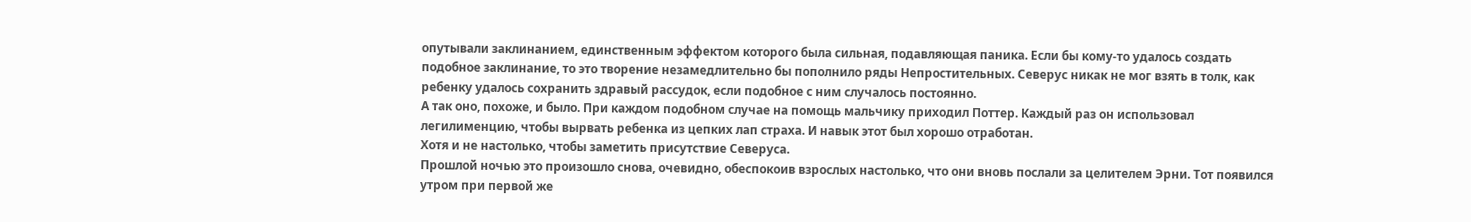опутывали заклинанием, единственным эффектом которого была сильная, подавляющая паника. Если бы кому-то удалось создать подобное заклинание, то это творение незамедлительно бы пополнило ряды Непростительных. Северус никак не мог взять в толк, как ребенку удалось сохранить здравый рассудок, если подобное с ним случалось постоянно.
А так оно, похоже, и было. При каждом подобном случае на помощь мальчику приходил Поттер. Каждый раз он использовал легилименцию, чтобы вырвать ребенка из цепких лап страха. И навык этот был хорошо отработан.
Хотя и не настолько, чтобы заметить присутствие Северуса.
Прошлой ночью это произошло снова, очевидно, обеспокоив взрослых настолько, что они вновь послали за целителем Эрни. Тот появился утром при первой же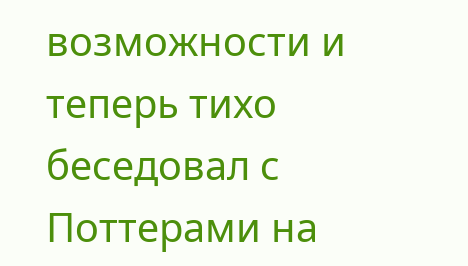возможности и теперь тихо беседовал с Поттерами на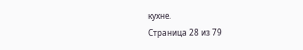кухне.
Страница 28 из 79